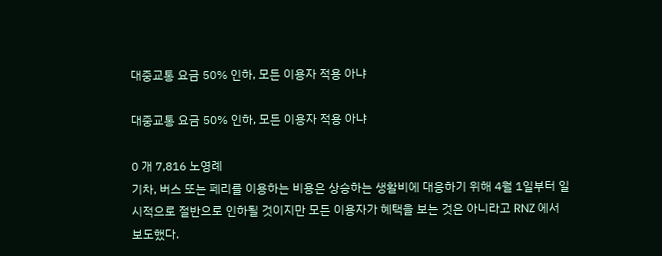대중교통 요금 50% 인하, 모든 이용자 적용 아냐

대중교통 요금 50% 인하, 모든 이용자 적용 아냐

0 개 7,816 노영례
기차, 버스 또는 페리를 이용하는 비용은 상승하는 생활비에 대응하기 위해 4월 1일부터 일시적으로 절반으로 인하될 것이지만 모든 이용자가 혜택을 보는 것은 아니라고 RNZ 에서 보도했다.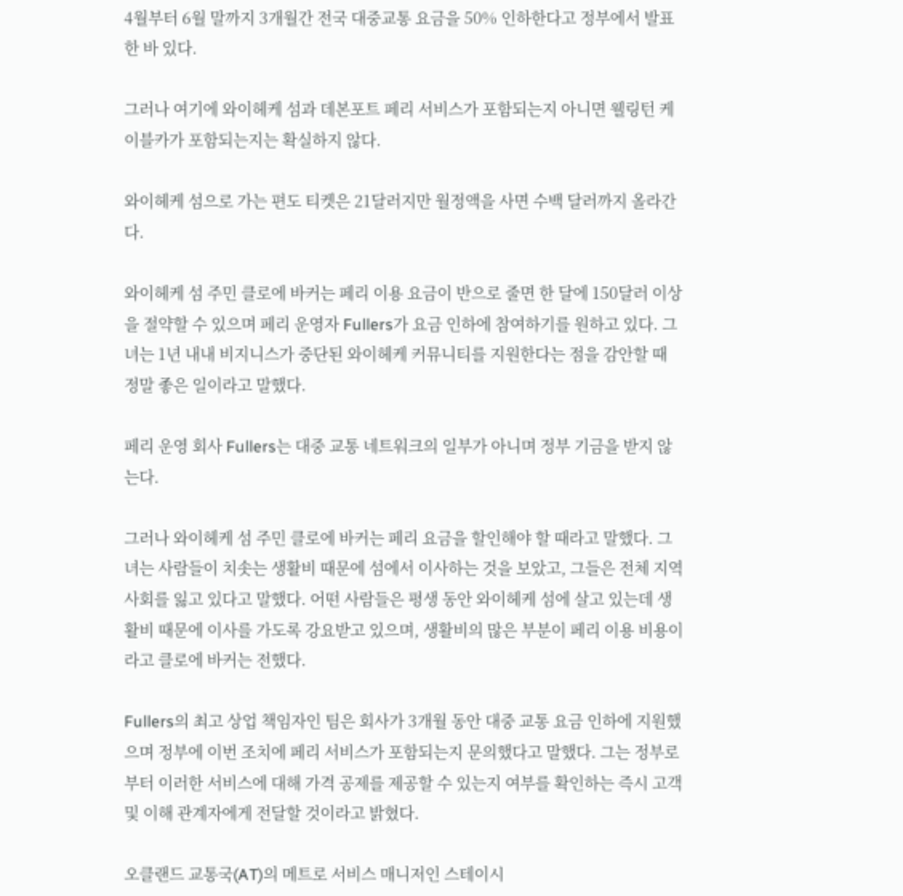4월부터 6월 말까지 3개월간 전국 대중교통 요금을 50% 인하한다고 정부에서 발표한 바 있다.

그러나 여기에 와이헤케 섬과 데본포트 페리 서비스가 포함되는지 아니면 웰링턴 케이블카가 포함되는지는 확실하지 않다.

와이헤케 섬으로 가는 편도 티켓은 21달러지만 월정액을 사면 수백 달러까지 올라간다.

와이헤케 섬 주민 클로에 바커는 페리 이용 요금이 반으로 줄면 한 달에 150달러 이상을 절약할 수 있으며 페리 운영자 Fullers가 요금 인하에 참여하기를 원하고 있다. 그녀는 1년 내내 비지니스가 중단된 와이헤케 커뮤니티를 지원한다는 점을 감안할 때 정말 좋은 일이라고 말했다.

페리 운영 회사 Fullers는 대중 교통 네트워크의 일부가 아니며 정부 기금을 받지 않는다.

그러나 와이헤케 섬 주민 클로에 바커는 페리 요금을 할인해야 할 때라고 말했다. 그녀는 사람들이 치솟는 생활비 때문에 섬에서 이사하는 것을 보았고, 그들은 전체 지역 사회를 잃고 있다고 말했다. 어떤 사람들은 평생 동안 와이헤케 섬에 살고 있는데 생활비 때문에 이사를 가도록 강요받고 있으며, 생활비의 많은 부분이 페리 이용 비용이라고 클로에 바커는 전했다.

Fullers의 최고 상업 책임자인 팀은 회사가 3개월 동안 대중 교통 요금 인하에 지원했으며 정부에 이번 조치에 페리 서비스가 포함되는지 문의했다고 말했다. 그는 정부로부터 이러한 서비스에 대해 가격 공제를 제공할 수 있는지 여부를 확인하는 즉시 고객 및 이해 관계자에게 전달할 것이라고 밝혔다.

오클랜드 교통국(AT)의 메트로 서비스 매니저인 스테이시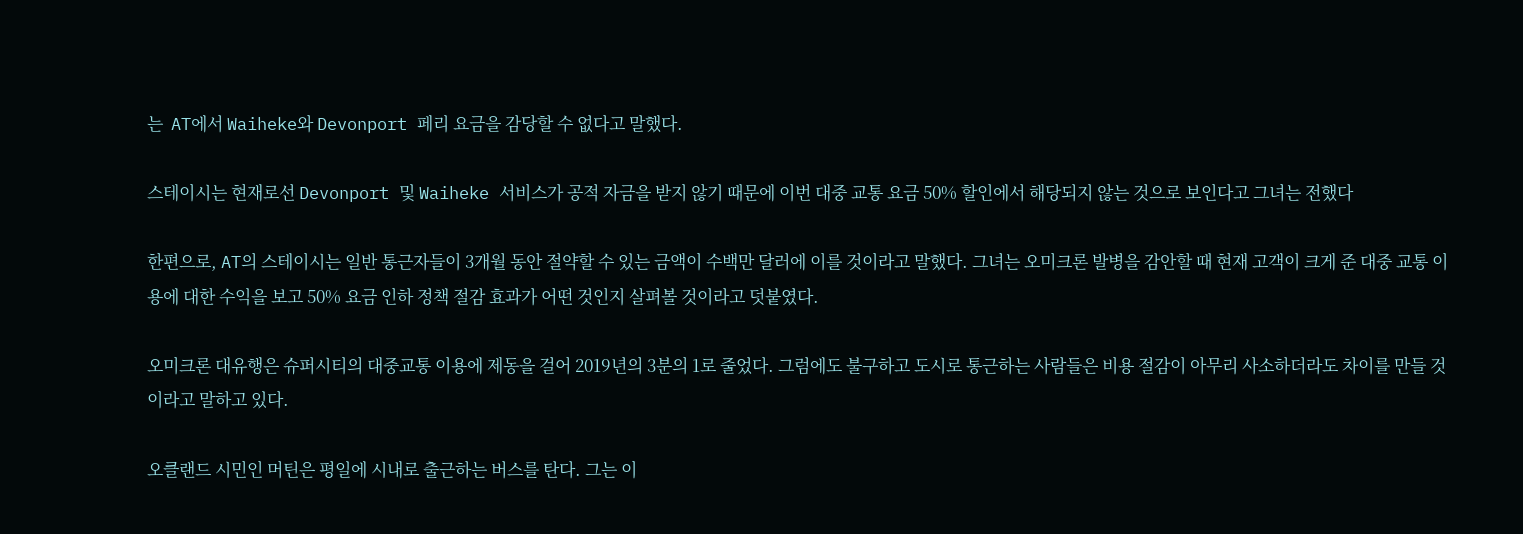는  AT에서 Waiheke와 Devonport 페리 요금을 감당할 수 없다고 말했다.

스테이시는 현재로선 Devonport 및 Waiheke 서비스가 공적 자금을 받지 않기 때문에 이번 대중 교통 요금 50% 할인에서 해당되지 않는 것으로 보인다고 그녀는 전했다

한편으로, AT의 스테이시는 일반 통근자들이 3개월 동안 절약할 수 있는 금액이 수백만 달러에 이를 것이라고 말했다. 그녀는 오미크론 발병을 감안할 때 현재 고객이 크게 준 대중 교통 이용에 대한 수익을 보고 50% 요금 인하 정책 절감 효과가 어떤 것인지 살펴볼 것이라고 덧붙였다.

오미크론 대유행은 슈퍼시티의 대중교통 이용에 제동을 걸어 2019년의 3분의 1로 줄었다. 그럼에도 불구하고 도시로 통근하는 사람들은 비용 절감이 아무리 사소하더라도 차이를 만들 것이라고 말하고 있다.

오클랜드 시민인 머틴은 평일에 시내로 출근하는 버스를 탄다. 그는 이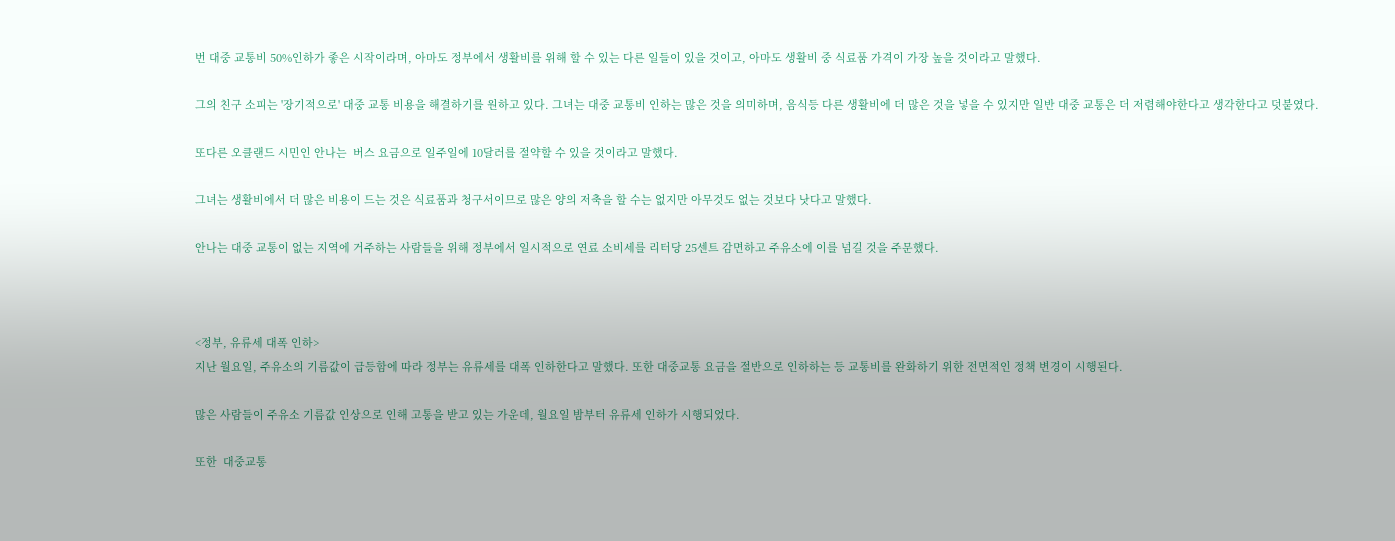번 대중 교통비 50%인하가 좋은 시작이라며, 아마도 정부에서 생활비를 위해 할 수 있는 다른 일들이 있을 것이고, 아마도 생활비 중 식료품 가격이 가장 높을 것이라고 말했다.

그의 친구 소피는 '장기적으로' 대중 교통 비용을 해결하기를 원하고 있다. 그녀는 대중 교통비 인하는 많은 것을 의미하며, 음식등 다른 생활비에 더 많은 것을 넣을 수 있지만 일반 대중 교통은 더 저렴해야한다고 생각한다고 덧붙였다.

또다른 오클랜드 시민인 안나는  버스 요금으로 일주일에 10달러를 절약할 수 있을 것이라고 말했다.

그녀는 생활비에서 더 많은 비용이 드는 것은 식료품과 청구서이므로 많은 양의 저축을 할 수는 없지만 아무것도 없는 것보다 낫다고 말했다.

안나는 대중 교통이 없는 지역에 거주하는 사람들을 위해 정부에서 일시적으로 연료 소비세를 리터당 25센트 감면하고 주유소에 이를 넘길 것을 주문했다.



<정부, 유류세 대폭 인하>
지난 월요일, 주유소의 기름값이 급등함에 따라 정부는 유류세를 대폭 인하한다고 말했다. 또한 대중교통 요금을 절반으로 인하하는 등 교통비를 완화하기 위한 전면적인 정책 변경이 시행된다.

많은 사람들이 주유소 기름값 인상으로 인해 고통을 받고 있는 가운데, 월요일 밤부터 유류세 인하가 시행되었다.

또한  대중교통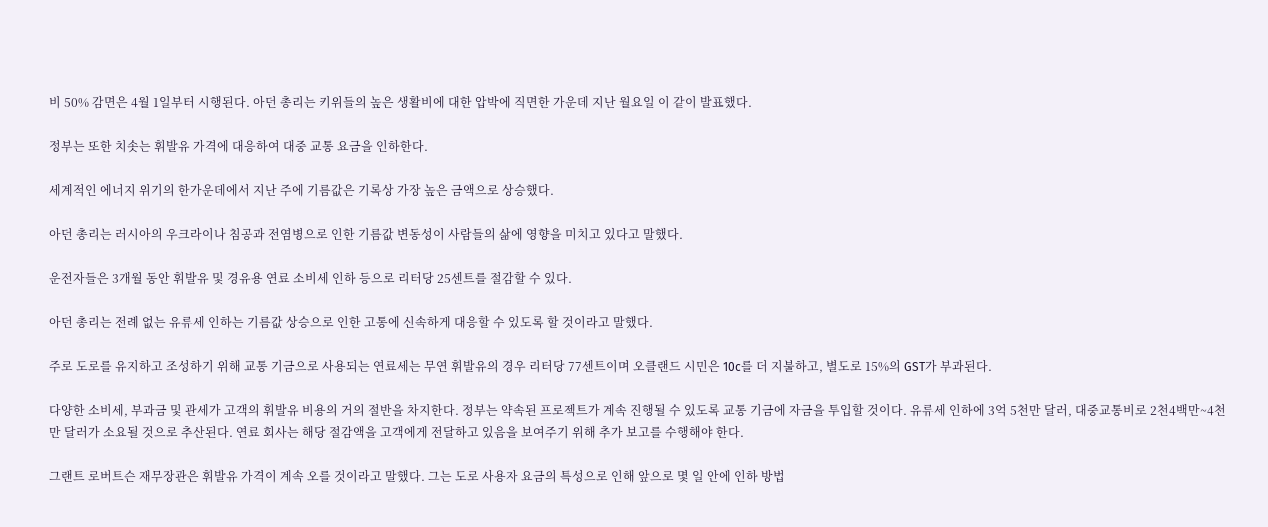비 50% 감면은 4월 1일부터 시행된다. 아던 총리는 키위들의 높은 생활비에 대한 압박에 직면한 가운데 지난 월요일 이 같이 발표했다.

정부는 또한 치솟는 휘발유 가격에 대응하여 대중 교통 요금을 인하한다.

세계적인 에너지 위기의 한가운데에서 지난 주에 기름값은 기록상 가장 높은 금액으로 상승했다.

아던 총리는 러시아의 우크라이나 침공과 전염병으로 인한 기름값 변동성이 사람들의 삶에 영향을 미치고 있다고 말했다.

운전자들은 3개월 동안 휘발유 및 경유용 연료 소비세 인하 등으로 리터당 25센트를 절감할 수 있다.

아던 총리는 전례 없는 유류세 인하는 기름값 상승으로 인한 고통에 신속하게 대응할 수 있도록 할 것이라고 말했다.

주로 도로를 유지하고 조성하기 위해 교통 기금으로 사용되는 연료세는 무연 휘발유의 경우 리터당 77센트이며 오클랜드 시민은 10c를 더 지불하고, 별도로 15%의 GST가 부과된다.

다양한 소비세, 부과금 및 관세가 고객의 휘발유 비용의 거의 절반을 차지한다. 정부는 약속된 프로젝트가 계속 진행될 수 있도록 교통 기금에 자금을 투입할 것이다. 유류세 인하에 3억 5천만 달러, 대중교통비로 2천4백만~4천만 달러가 소요될 것으로 추산된다. 연료 회사는 해당 절감액을 고객에게 전달하고 있음을 보여주기 위해 추가 보고를 수행해야 한다.

그랜트 로버트슨 재무장관은 휘발유 가격이 계속 오를 것이라고 말했다. 그는 도로 사용자 요금의 특성으로 인해 앞으로 몇 일 안에 인하 방법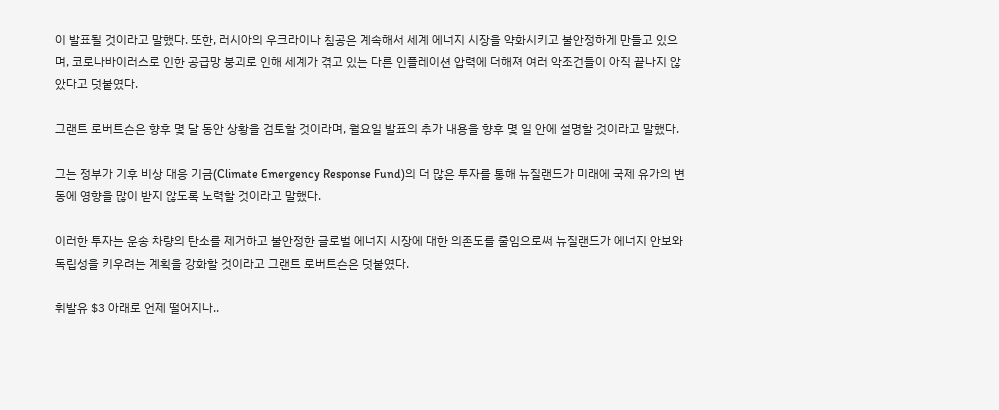이 발표될 것이라고 말했다. 또한, 러시아의 우크라이나 침공은 계속해서 세계 에너지 시장을 약화시키고 불안정하게 만들고 있으며, 코로나바이러스로 인한 공급망 붕괴로 인해 세계가 겪고 있는 다른 인플레이션 압력에 더해져 여러 악조건들이 아직 끝나지 않았다고 덧붙였다.

그랜트 로버트슨은 향후 몇 달 동안 상황을 검토할 것이라며, 월요일 발표의 추가 내용을 향후 몇 일 안에 설명할 것이라고 말했다.

그는 정부가 기후 비상 대응 기금(Climate Emergency Response Fund)의 더 많은 투자를 통해 뉴질랜드가 미래에 국제 유가의 변동에 영향을 많이 받지 않도록 노력할 것이라고 말했다.

이러한 투자는 운송 차량의 탄소를 제거하고 불안정한 글로벌 에너지 시장에 대한 의존도를 줄임으로써 뉴질랜드가 에너지 안보와 독립성을 키우려는 계획을 강화할 것이라고 그랜트 로버트슨은 덧붙였다.

휘발유 $3 아래로 언제 떨어지나..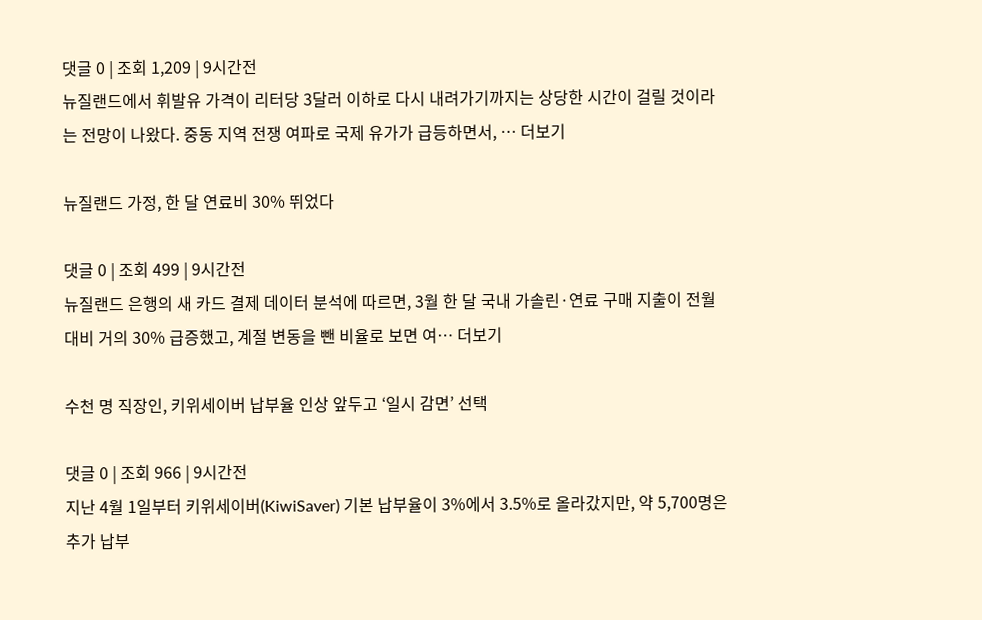댓글 0 | 조회 1,209 | 9시간전
뉴질랜드에서 휘발유 가격이 리터당 3달러 이하로 다시 내려가기까지는 상당한 시간이 걸릴 것이라는 전망이 나왔다. 중동 지역 전쟁 여파로 국제 유가가 급등하면서, … 더보기

뉴질랜드 가정, 한 달 연료비 30% 뛰었다

댓글 0 | 조회 499 | 9시간전
뉴질랜드 은행의 새 카드 결제 데이터 분석에 따르면, 3월 한 달 국내 가솔린·연료 구매 지출이 전월 대비 거의 30% 급증했고, 계절 변동을 뺀 비율로 보면 여… 더보기

수천 명 직장인, 키위세이버 납부율 인상 앞두고 ‘일시 감면’ 선택

댓글 0 | 조회 966 | 9시간전
지난 4월 1일부터 키위세이버(KiwiSaver) 기본 납부율이 3%에서 3.5%로 올라갔지만, 약 5,700명은 추가 납부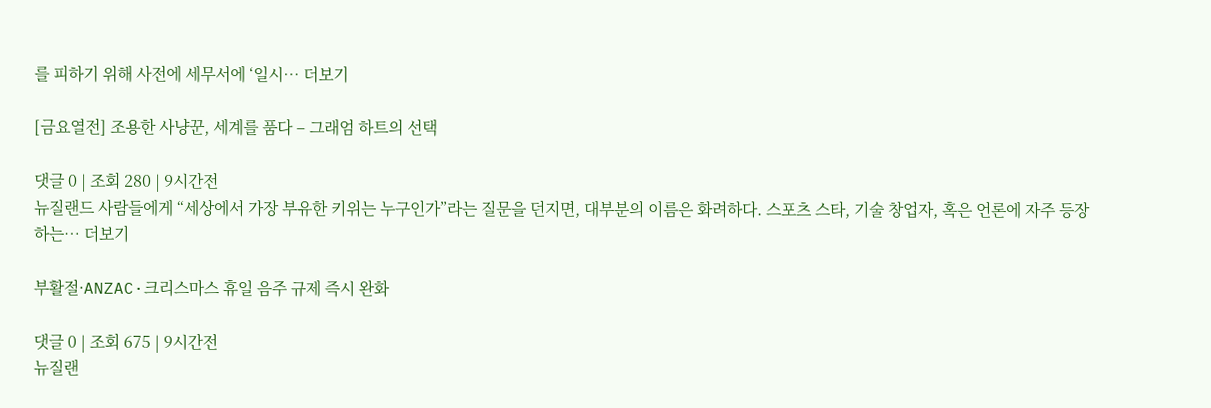를 피하기 위해 사전에 세무서에 ‘일시… 더보기

[금요열전] 조용한 사냥꾼, 세계를 품다 – 그래엄 하트의 선택

댓글 0 | 조회 280 | 9시간전
뉴질랜드 사람들에게 “세상에서 가장 부유한 키위는 누구인가”라는 질문을 던지면, 대부분의 이름은 화려하다. 스포츠 스타, 기술 창업자, 혹은 언론에 자주 등장하는… 더보기

부활절·ANZAC·크리스마스 휴일 음주 규제 즉시 완화

댓글 0 | 조회 675 | 9시간전
뉴질랜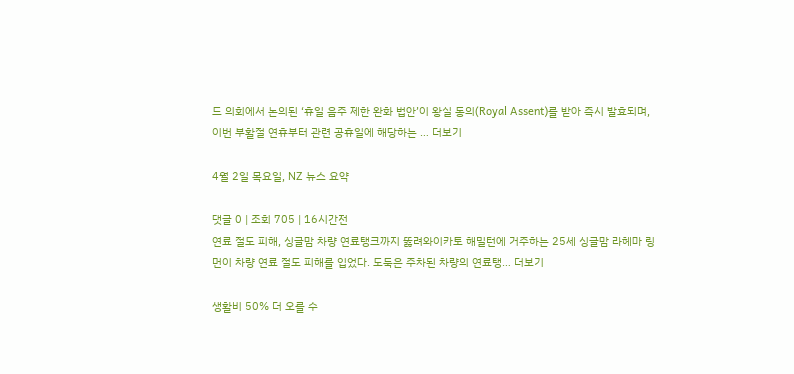드 의회에서 논의된 ‘휴일 음주 제한 완화 법안’이 왕실 동의(Royal Assent)를 받아 즉시 발효되며, 이번 부활절 연휴부터 관련 공휴일에 해당하는 … 더보기

4월 2일 목요일, NZ 뉴스 요약

댓글 0 | 조회 705 | 16시간전
연료 절도 피해, 싱글맘 차량 연료탱크까지 뚫려와이카토 해밀턴에 거주하는 25세 싱글맘 라헤마 링먼이 차량 연료 절도 피해를 입었다. 도둑은 주차된 차량의 연료탱… 더보기

생활비 50% 더 오를 수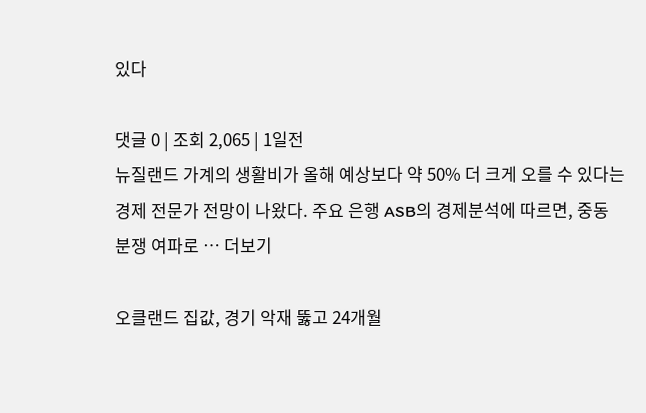있다

댓글 0 | 조회 2,065 | 1일전
뉴질랜드 가계의 생활비가 올해 예상보다 약 50% 더 크게 오를 수 있다는 경제 전문가 전망이 나왔다. 주요 은행 ASB의 경제분석에 따르면, 중동 분쟁 여파로 … 더보기

오클랜드 집값, 경기 악재 뚫고 24개월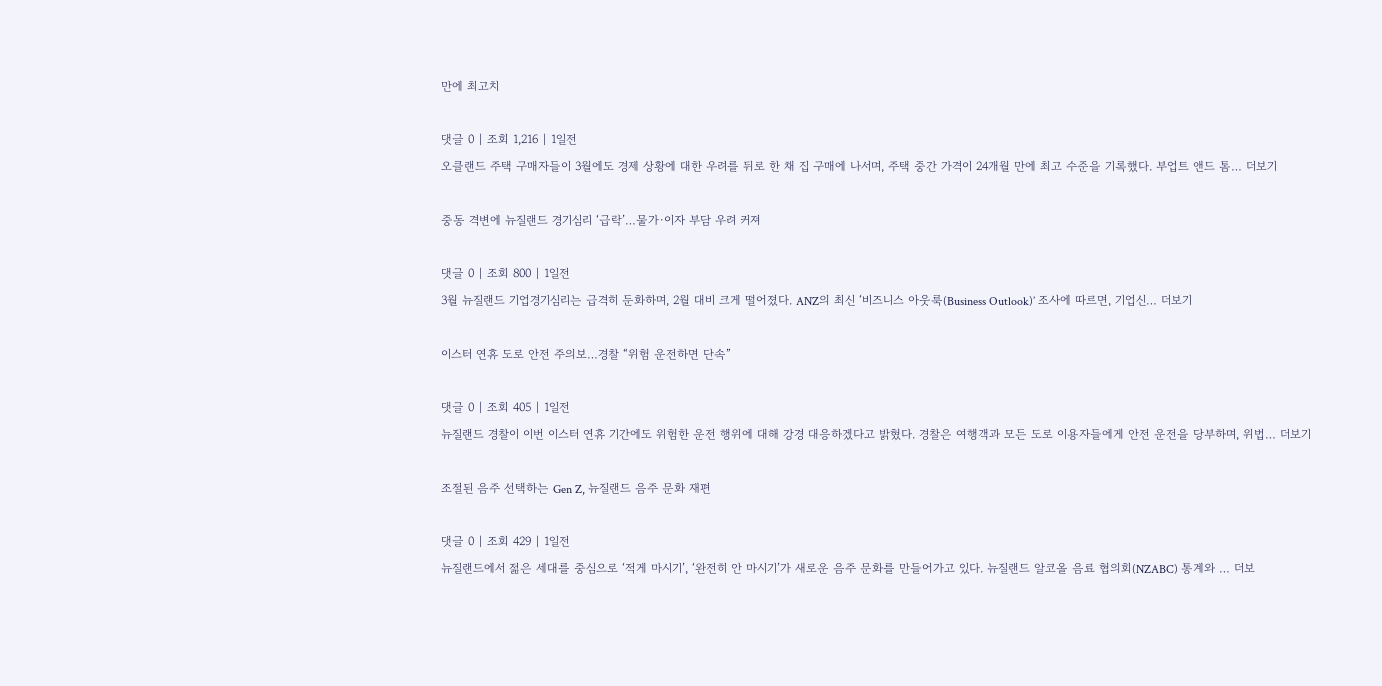만에 최고치

댓글 0 | 조회 1,216 | 1일전
오클랜드 주택 구매자들이 3월에도 경제 상황에 대한 우려를 뒤로 한 채 집 구매에 나서며, 주택 중간 가격이 24개월 만에 최고 수준을 기록했다. 부업트 앤드 톰… 더보기

중동 격변에 뉴질랜드 경기심리 ‘급락’…물가·이자 부담 우려 커져

댓글 0 | 조회 800 | 1일전
3월 뉴질랜드 기업경기심리는 급격히 둔화하며, 2월 대비 크게 떨어졌다. ANZ의 최신 ‘비즈니스 아웃룩(Business Outlook)’ 조사에 따르면, 기업신… 더보기

이스터 연휴 도로 안전 주의보…경찰 “위험 운전하면 단속”

댓글 0 | 조회 405 | 1일전
뉴질랜드 경찰이 이번 이스터 연휴 기간에도 위험한 운전 행위에 대해 강경 대응하겠다고 밝혔다. 경찰은 여행객과 모든 도로 이용자들에게 안전 운전을 당부하며, 위법… 더보기

조절된 음주 선택하는 Gen Z, 뉴질랜드 음주 문화 재편

댓글 0 | 조회 429 | 1일전
뉴질랜드에서 젊은 세대를 중심으로 ‘적게 마시기’, ‘완전히 안 마시기’가 새로운 음주 문화를 만들어가고 있다. 뉴질랜드 알코올 음료 협의회(NZABC) 통계와 … 더보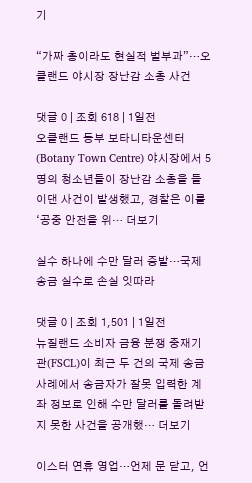기

“가짜 총이라도 현실적 벌부과”…오클랜드 야시장 장난감 소총 사건

댓글 0 | 조회 618 | 1일전
오클랜드 동부 보타니타운센터(Botany Town Centre) 야시장에서 5명의 청소년들이 장난감 소총을 들이댄 사건이 발생했고, 경찰은 이를 ‘공중 안전을 위… 더보기

실수 하나에 수만 달러 증발…국제 송금 실수로 손실 잇따라

댓글 0 | 조회 1,501 | 1일전
뉴질랜드 소비자 금융 분쟁 중재기관(FSCL)이 최근 두 건의 국제 송금 사례에서 송금자가 잘못 입력한 계좌 정보로 인해 수만 달러를 돌려받지 못한 사건을 공개했… 더보기

이스터 연휴 영업…언제 문 닫고, 언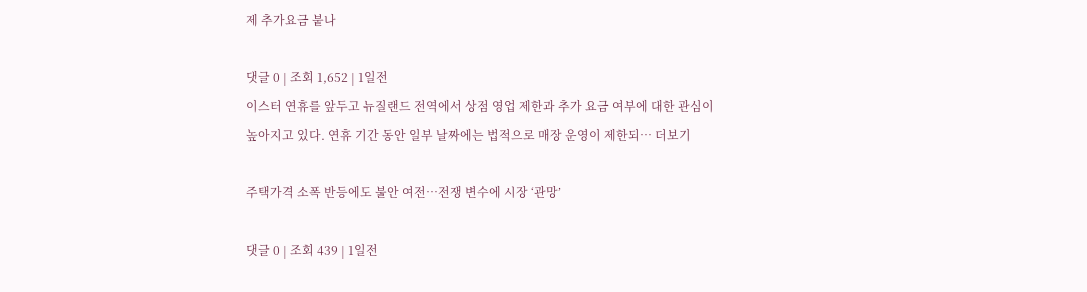제 추가요금 붙나

댓글 0 | 조회 1,652 | 1일전
이스터 연휴를 앞두고 뉴질랜드 전역에서 상점 영업 제한과 추가 요금 여부에 대한 관심이 높아지고 있다. 연휴 기간 동안 일부 날짜에는 법적으로 매장 운영이 제한되… 더보기

주택가격 소폭 반등에도 불안 여전…전쟁 변수에 시장 ‘관망’

댓글 0 | 조회 439 | 1일전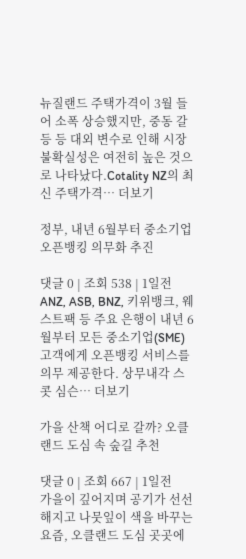뉴질랜드 주택가격이 3월 들어 소폭 상승했지만, 중동 갈등 등 대외 변수로 인해 시장 불확실성은 여전히 높은 것으로 나타났다.Cotality NZ의 최신 주택가격… 더보기

정부, 내년 6월부터 중소기업 오픈뱅킹 의무화 추진

댓글 0 | 조회 538 | 1일전
ANZ, ASB, BNZ, 키위뱅크, 웨스트팩 등 주요 은행이 내년 6월부터 모든 중소기업(SME) 고객에게 오픈뱅킹 서비스를 의무 제공한다. 상무내각 스콧 심슨… 더보기

가을 산책 어디로 갈까? 오클랜드 도심 속 숲길 추천

댓글 0 | 조회 667 | 1일전
가을이 깊어지며 공기가 선선해지고 나뭇잎이 색을 바꾸는 요즘, 오클랜드 도심 곳곳에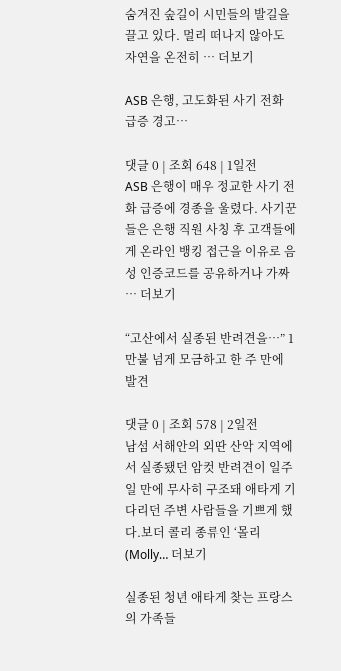숨겨진 숲길이 시민들의 발길을 끌고 있다. 멀리 떠나지 않아도 자연을 온전히 … 더보기

ASB 은행, 고도화된 사기 전화 급증 경고…

댓글 0 | 조회 648 | 1일전
ASB 은행이 매우 정교한 사기 전화 급증에 경종을 울렸다. 사기꾼들은 은행 직원 사칭 후 고객들에게 온라인 뱅킹 접근을 이유로 음성 인증코드를 공유하거나 가짜 … 더보기

“고산에서 실종된 반려견을…” 1만불 넘게 모금하고 한 주 만에 발견

댓글 0 | 조회 578 | 2일전
남섬 서해안의 외딴 산악 지역에서 실종됐던 암컷 반려견이 일주일 만에 무사히 구조돼 애타게 기다리던 주변 사람들을 기쁘게 했다.보더 콜리 종류인 ‘몰리(Molly… 더보기

실종된 청년 애타게 찾는 프랑스의 가족들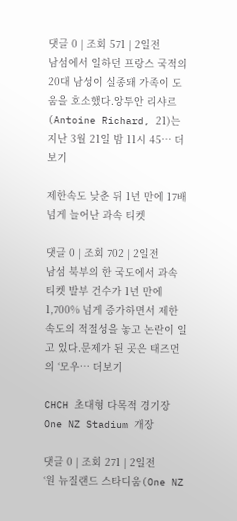댓글 0 | 조회 571 | 2일전
남섬에서 일하던 프랑스 국적의 20대 남성이 실종돼 가족이 도움을 호소했다.앙투안 리샤르(Antoine Richard, 21)는 지난 3월 21일 밤 11시 45… 더보기

제한속도 낮춘 뒤 1년 만에 17배 넘게 늘어난 과속 티켓

댓글 0 | 조회 702 | 2일전
남섬 북부의 한 국도에서 과속 티켓 발부 건수가 1년 만에 1,700% 넘게 증가하면서 제한속도의 적절성을 놓고 논란이 일고 있다.문제가 된 곳은 태즈먼의 ‘모우… 더보기

CHCH 초대형 다목적 경기장 One NZ Stadium 개장

댓글 0 | 조회 271 | 2일전
‘원 뉴질랜드 스타디움(One NZ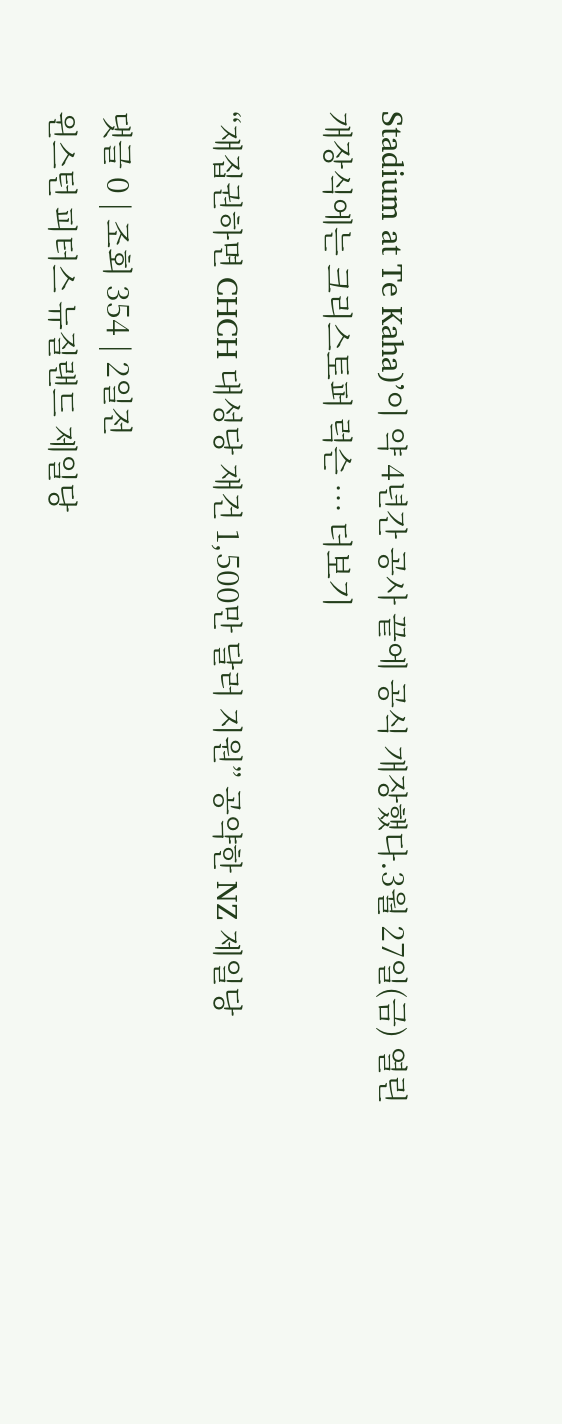Stadium at Te Kaha)’이 약 4년간 공사 끝에 공식 개장했다.3월 27일(금) 열린 개장식에는 크리스토퍼 럭슨 … 더보기

“재집권하면 CHCH 대성당 재건 1,500만 달러 지원” 공약한 NZ 제일당

댓글 0 | 조회 354 | 2일전
윈스턴 피터스 뉴질랜드 제일당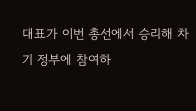대표가 이번 총선에서 승리해 차기 정부에 참여하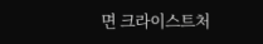면 크라이스트처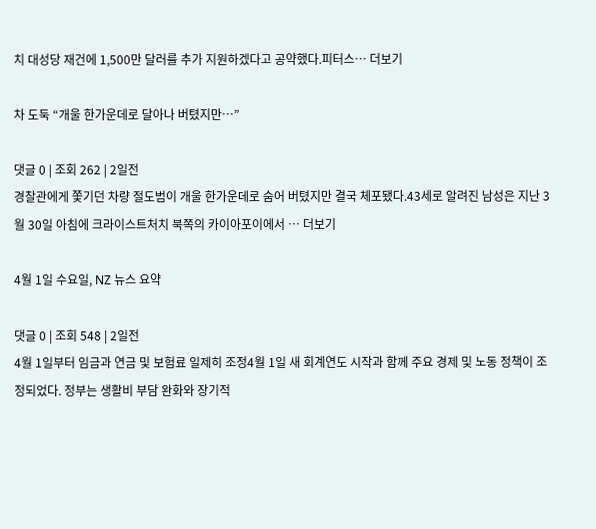치 대성당 재건에 1,500만 달러를 추가 지원하겠다고 공약했다.피터스… 더보기

차 도둑 “개울 한가운데로 달아나 버텼지만…”

댓글 0 | 조회 262 | 2일전
경찰관에게 쫓기던 차량 절도범이 개울 한가운데로 숨어 버텼지만 결국 체포됐다.43세로 알려진 남성은 지난 3월 30일 아침에 크라이스트처치 북쪽의 카이아포이에서 … 더보기

4월 1일 수요일, NZ 뉴스 요약

댓글 0 | 조회 548 | 2일전
4월 1일부터 임금과 연금 및 보험료 일제히 조정4월 1일 새 회계연도 시작과 함께 주요 경제 및 노동 정책이 조정되었다. 정부는 생활비 부담 완화와 장기적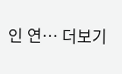인 연… 더보기